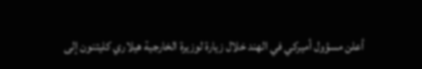أعلن مسؤول أميركي في الهند خلال زيارة لوزيرة الخارجية هيلاري كليتنون إلى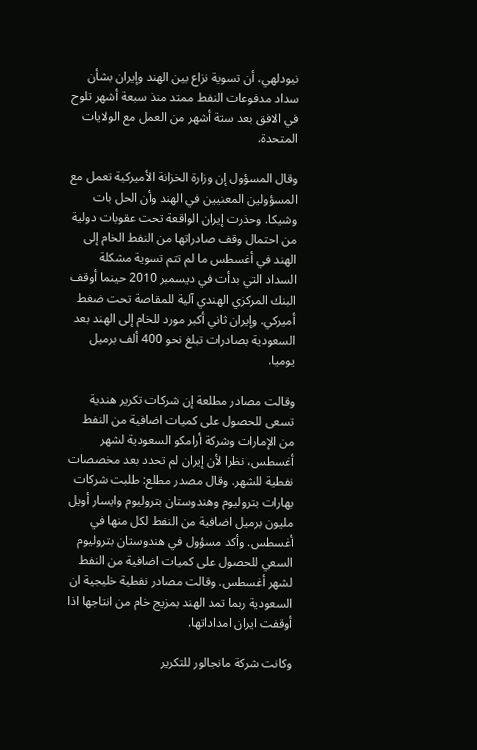نيودلهي، أن تسوية نزاع بين الهند وإيران بشأن سداد مدفوعات النفط ممتد منذ سبعة أشهر تلوح في الافق بعد ستة أشهر من العمل مع الولايات المتحدة.

وقال المسؤول إن وزارة الخزانة الأميركية تعمل مع المسؤولين المعنيين في الهند وأن الحل بات وشيكا. وحذرت إيران الواقعة تحت عقوبات دولية من احتمال وقف صادراتها من النفط الخام إلى الهند في أغسطس ما لم تتم تسوية مشكلة السداد التي بدأت في ديسمبر 2010 حينما أوقف البنك المركزي الهندي آلية للمقاصة تحت ضغط أميركي. وإيران ثاني أكبر مورد للخام إلى الهند بعد السعودية بصادرات تبلغ نحو 400 ألف برميل يوميا.

وقالت مصادر مطلعة إن شركات تكرير هندية تسعى للحصول على كميات اضافية من النفط من الإمارات وشركة أرامكو السعودية لشهر أغسطس، نظرا لأن إيران لم تحدد بعد مخصصات نفطية للشهر. وقال مصدر مطلع: طلبت شركات بهارات بتروليوم وهندوستان بتروليوم وايسار أويل مليون برميل اضافية من النفط لكل منها في أغسطس. وأكد مسؤول في هندوستان بتروليوم السعي للحصول على كميات اضافية من النفط لشهر أغسطس. وقالت مصادر نفطية خليجية ان السعودية ربما تمد الهند بمزيج خام من انتاجها اذا أوقفت ايران امداداتها.

وكانت شركة مانجالور للتكرير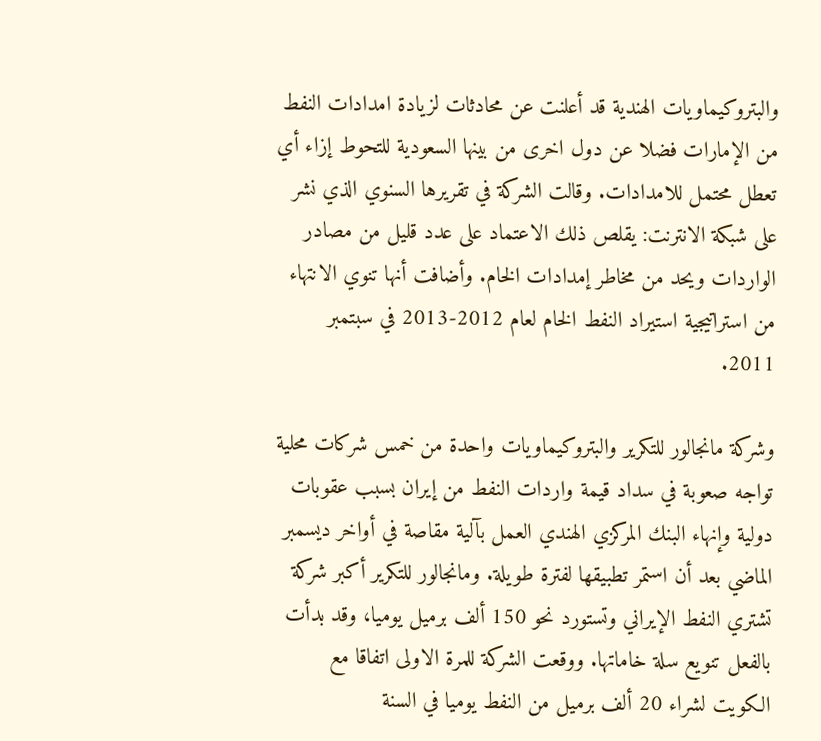والبتروكيماويات الهندية قد أعلنت عن محادثات لزيادة امدادات النفط من الإمارات فضلا عن دول اخرى من بينها السعودية للتحوط إزاء أي تعطل محتمل للامدادات. وقالت الشركة في تقريرها السنوي الذي نشر على شبكة الانترنت: يقلص ذلك الاعتماد على عدد قليل من مصادر الواردات ويحد من مخاطر إمدادات الخام. وأضافت أنها تنوي الانتهاء من استراتيجية استيراد النفط الخام لعام 2012-2013 في سبتمبر 2011.

وشركة مانجالور للتكرير والبتروكيماويات واحدة من خمس شركات محلية تواجه صعوبة في سداد قيمة واردات النفط من إيران بسبب عقوبات دولية وإنهاء البنك المركزي الهندي العمل بآلية مقاصة في أواخر ديسمبر الماضي بعد أن استمر تطبيقها لفترة طويلة. ومانجالور للتكرير أكبر شركة تشتري النفط الإيراني وتستورد نحو 150 ألف برميل يوميا، وقد بدأت بالفعل تنويع سلة خاماتها. ووقعت الشركة للمرة الاولى اتفاقا مع الكويت لشراء 20 ألف برميل من النفط يوميا في السنة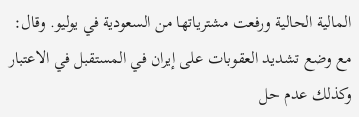المالية الحالية ورفعت مشترياتها من السعودية في يوليو. وقال: مع وضع تشديد العقوبات على إيران في المستقبل في الاعتبار وكذلك عدم حل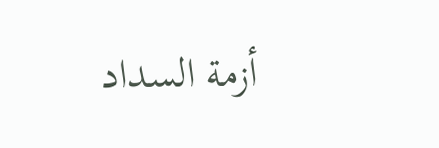أزمة السداد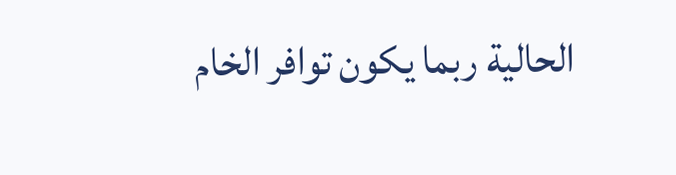الحالية ربما يكون توافر الخام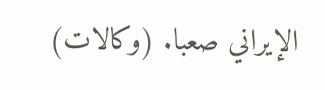الإيراني صعبا. (وكالات)